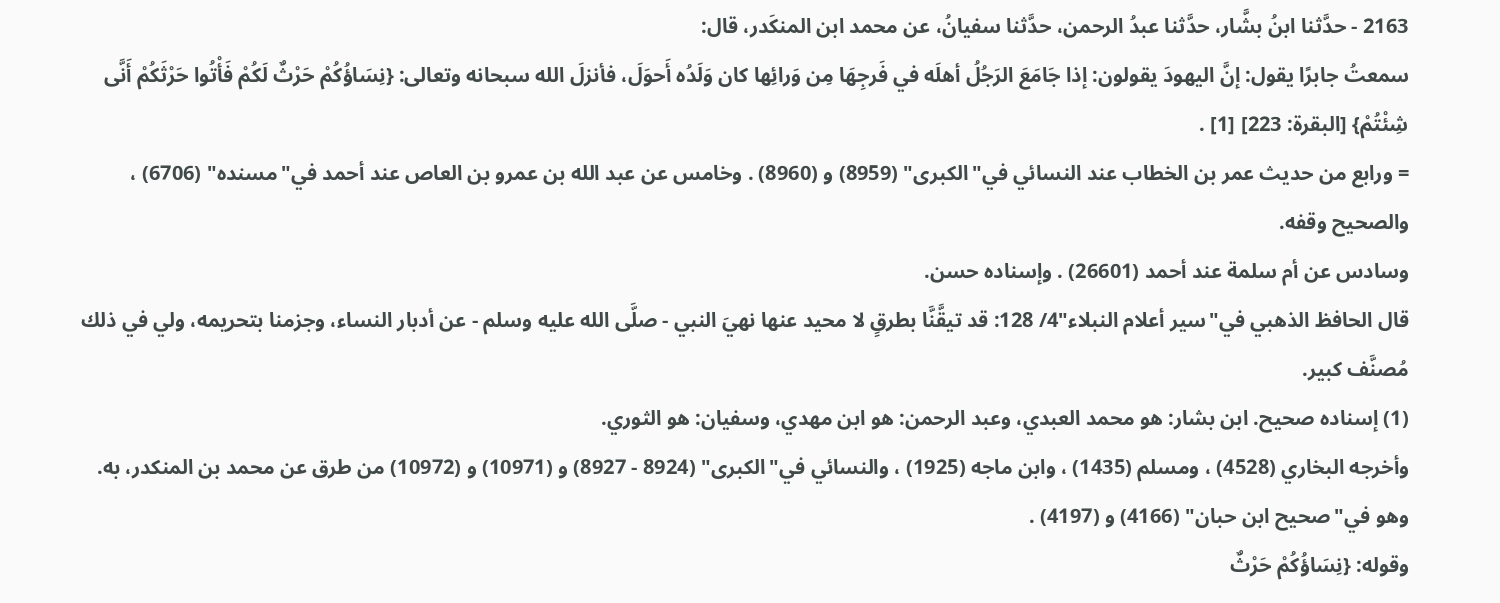2163 - حدَّثنا ابنُ بشَّار، حدَّثنا عبدُ الرحمن، حدَّثنا سفيانُ، عن محمد ابن المنكَدر، قال:
سمعتُ جابرًا يقول: إنَّ اليهودَ يقولون: إذا جَامَعَ الرَجُلُ أهلَه في فَرجِهَا مِن وَرائِها كان وَلَدُه أَحوَلَ، فأنزلَ الله سبحانه وتعالى: {نِسَاؤُكُمْ حَرْثٌ لَكُمْ فَأْتُوا حَرْثَكُمْ أَنَّى شِئْتُمْ} [البقرة: 223] [1] .
= ورابع من حديث عمر بن الخطاب عند النسائي في"الكبرى" (8959) و (8960) . وخامس عن عبد الله بن عمرو بن العاص عند أحمد في"مسنده" (6706) ، والصحيح وقفه.
وسادس عن أم سلمة عند أحمد (26601) . وإسناده حسن.
قال الحافظ الذهبي في"سير أعلام النبلاء"4/ 128: قد تيقَّنَّا بطرقٍ لا محيد عنها نهيَ النبي - صلَّى الله عليه وسلم - عن أدبار النساء، وجزمنا بتحريمه، ولي في ذلك مُصنَّف كبير.
(1) إسناده صحيح. ابن بشار: هو محمد العبدي، وعبد الرحمن: هو ابن مهدي، وسفيان: هو الثوري.
وأخرجه البخاري (4528) ، ومسلم (1435) ، وابن ماجه (1925) ، والنسائي في"الكبرى" (8924 - 8927) و (10971) و (10972) من طرق عن محمد بن المنكدر، به.
وهو في"صحيح ابن حبان" (4166) و (4197) .
وقوله: {نِسَاؤُكُمْ حَرْثٌ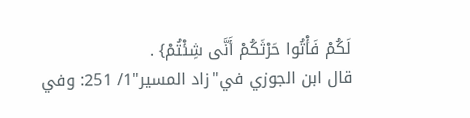لَكُمْ فَأْتُوا حَرْثَكُمْ أَنَّى شِئْتُمْ} .
قال ابن الجوزي في"زاد المسير"1/ 251: وفي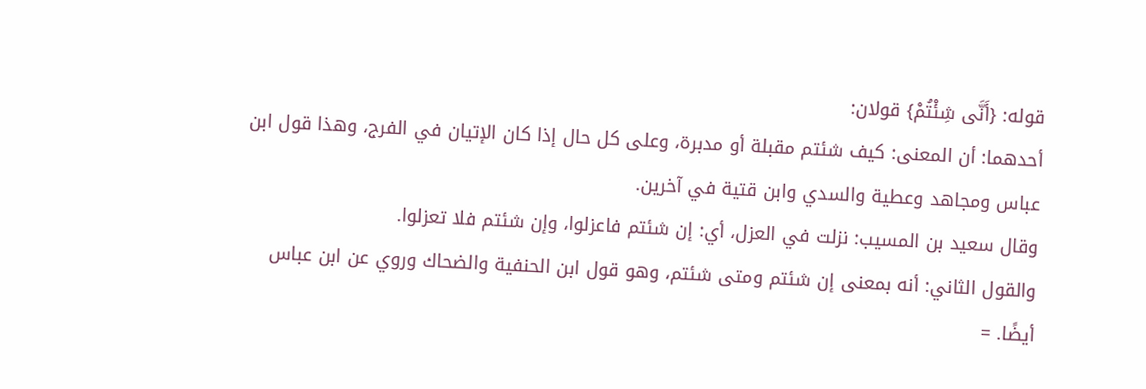قوله: {أَنَّى شِئْتُمْ} قولان:
أحدهما: أن المعنى: كيف شئتم مقبلة أو مدبرة، وعلى كل حال إذا كان الإتيان في الفرج، وهذا قول ابن عباس ومجاهد وعطية والسدي وابن قتية في آخرين.
وقال سعيد بن المسيب: نزلت في العزل، أي: إن شئتم فاعزلوا، وإن شئتم فلا تعزلوا.
والقول الثاني: أنه بمعنى إن شئتم ومتى شئتم، وهو قول ابن الحنفية والضحاك وروي عن ابن عباس أيضًا. =